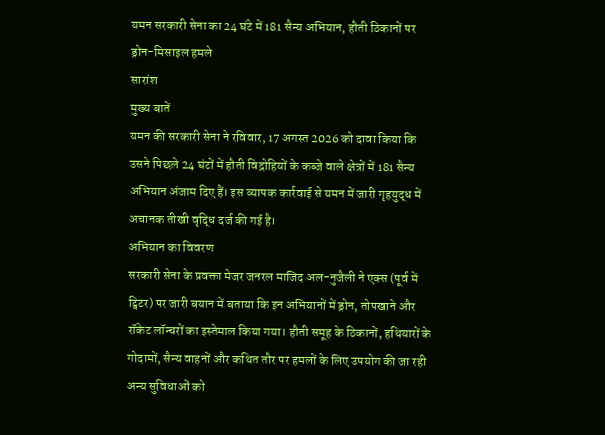यमन सरकारी सेना का 24 घंटे में 181 सैन्य अभियान, हौती ठिकानों पर ड्रोन-मिसाइल हमले
सारांश
मुख्य बातें
यमन की सरकारी सेना ने रविवार, 17 अगस्त 2026 को दावा किया कि उसने पिछले 24 घंटों में हौती विद्रोहियों के कब्जे वाले क्षेत्रों में 181 सैन्य अभियान अंजाम दिए हैं। इस व्यापक कार्रवाई से यमन में जारी गृहयुद्ध में अचानक तीखी वृद्धि दर्ज की गई है।
अभियान का विवरण
सरकारी सेना के प्रवक्ता मेजर जनरल माजिद अल-नुजैली ने एक्स (पूर्व में ट्विटर) पर जारी बयान में बताया कि इन अभियानों में ड्रोन, तोपखाने और रॉकेट लॉन्चरों का इस्तेमाल किया गया। हौती समूह के ठिकानों, हथियारों के गोदामों, सैन्य वाहनों और कथित तौर पर हमलों के लिए उपयोग की जा रही अन्य सुविधाओं को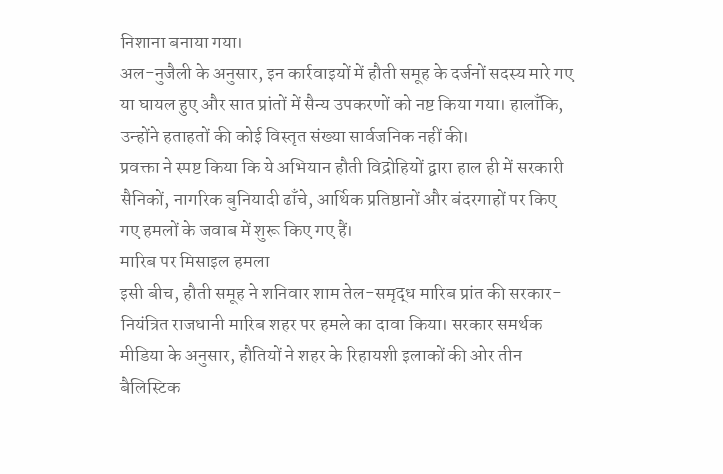निशाना बनाया गया।
अल-नुजैली के अनुसार, इन कार्रवाइयों में हौती समूह के दर्जनों सदस्य मारे गए या घायल हुए और सात प्रांतों में सैन्य उपकरणों को नष्ट किया गया। हालाँकि, उन्होंने हताहतों की कोई विस्तृत संख्या सार्वजनिक नहीं की।
प्रवक्ता ने स्पष्ट किया कि ये अभियान हौती विद्रोहियों द्वारा हाल ही में सरकारी सैनिकों, नागरिक बुनियादी ढाँचे, आर्थिक प्रतिष्ठानों और बंदरगाहों पर किए गए हमलों के जवाब में शुरू किए गए हैं।
मारिब पर मिसाइल हमला
इसी बीच, हौती समूह ने शनिवार शाम तेल-समृद्ध मारिब प्रांत की सरकार-नियंत्रित राजधानी मारिब शहर पर हमले का दावा किया। सरकार समर्थक मीडिया के अनुसार, हौतियों ने शहर के रिहायशी इलाकों की ओर तीन बैलिस्टिक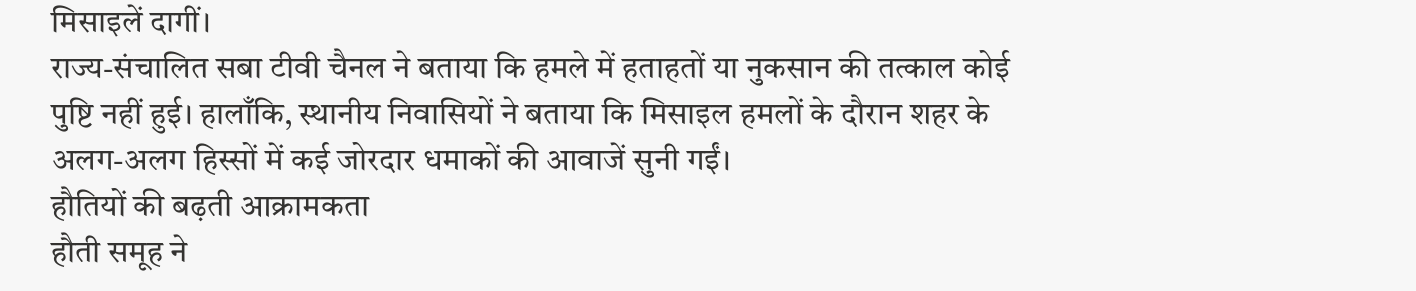मिसाइलें दागीं।
राज्य-संचालित सबा टीवी चैनल ने बताया कि हमले में हताहतों या नुकसान की तत्काल कोई पुष्टि नहीं हुई। हालाँकि, स्थानीय निवासियों ने बताया कि मिसाइल हमलों के दौरान शहर के अलग-अलग हिस्सों में कई जोरदार धमाकों की आवाजें सुनी गईं।
हौतियों की बढ़ती आक्रामकता
हौती समूह ने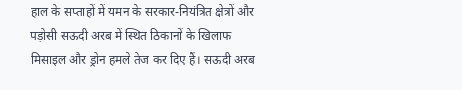हाल के सप्ताहों में यमन के सरकार-नियंत्रित क्षेत्रों और पड़ोसी सऊदी अरब में स्थित ठिकानों के खिलाफ मिसाइल और ड्रोन हमले तेज कर दिए हैं। सऊदी अरब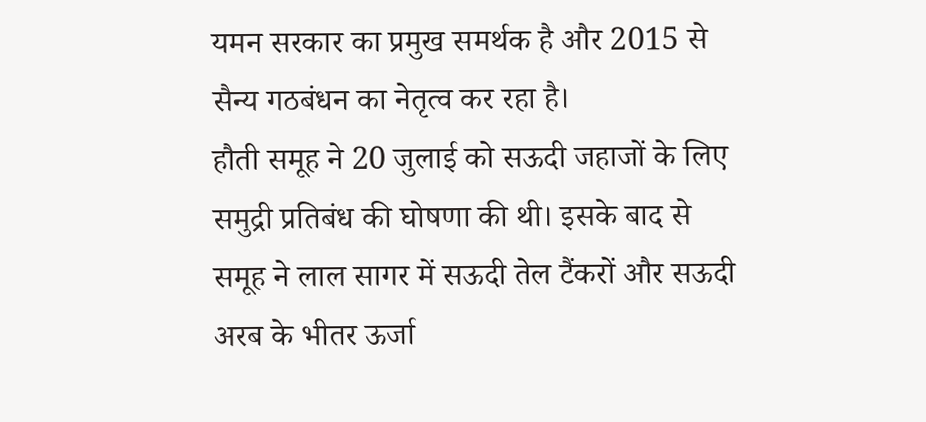यमन सरकार का प्रमुख समर्थक है और 2015 से सैन्य गठबंधन का नेतृत्व कर रहा है।
हौती समूह ने 20 जुलाई को सऊदी जहाजों के लिए समुद्री प्रतिबंध की घोषणा की थी। इसके बाद से समूह ने लाल सागर में सऊदी तेल टैंकरों और सऊदी अरब के भीतर ऊर्जा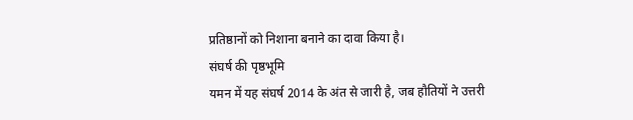प्रतिष्ठानों को निशाना बनाने का दावा किया है।
संघर्ष की पृष्ठभूमि
यमन में यह संघर्ष 2014 के अंत से जारी है, जब हौतियों ने उत्तरी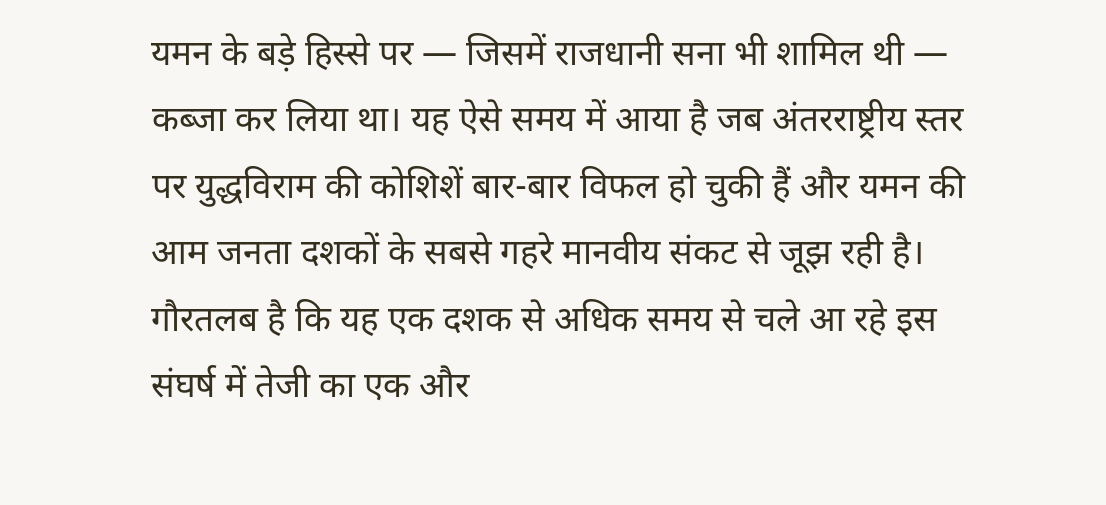यमन के बड़े हिस्से पर — जिसमें राजधानी सना भी शामिल थी — कब्जा कर लिया था। यह ऐसे समय में आया है जब अंतरराष्ट्रीय स्तर पर युद्धविराम की कोशिशें बार-बार विफल हो चुकी हैं और यमन की आम जनता दशकों के सबसे गहरे मानवीय संकट से जूझ रही है।
गौरतलब है कि यह एक दशक से अधिक समय से चले आ रहे इस संघर्ष में तेजी का एक और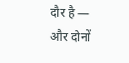दौर है — और दोनों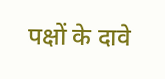पक्षों के दावे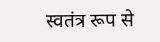स्वतंत्र रूप से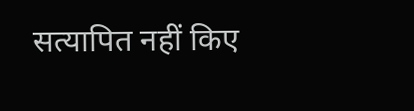सत्यापित नहीं किए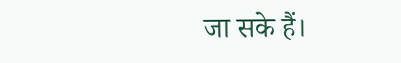जा सके हैं।